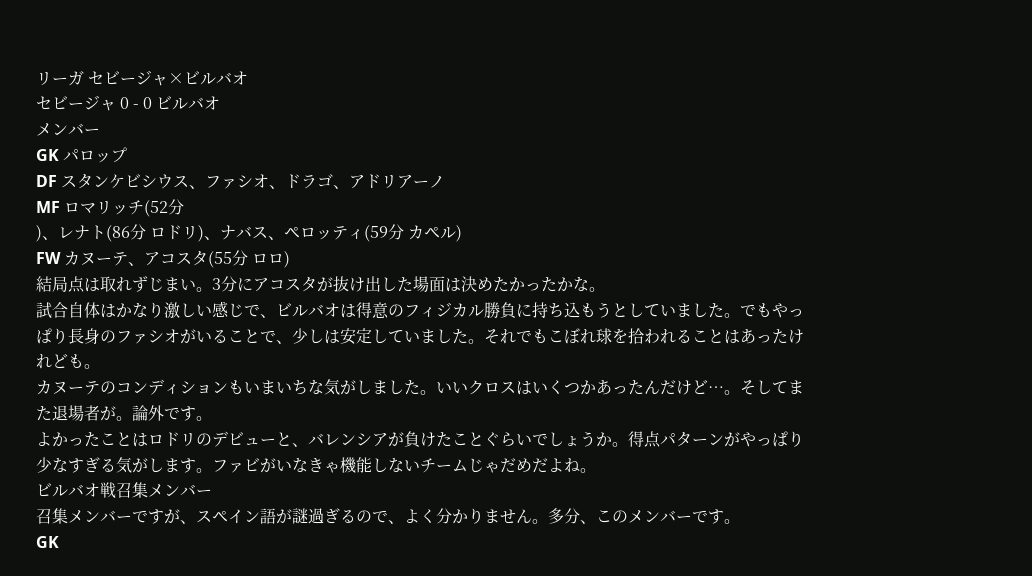リーガ セビージャ×ビルバオ
セビージャ 0 - 0 ビルバオ
メンバー
GK パロップ
DF スタンケビシウス、ファシオ、ドラゴ、アドリアーノ
MF ロマリッチ(52分
)、レナト(86分 ロドリ)、ナバス、ペロッティ(59分 カペル)
FW カヌーテ、アコスタ(55分 ロロ)
結局点は取れずじまい。3分にアコスタが抜け出した場面は決めたかったかな。
試合自体はかなり激しい感じで、ビルバオは得意のフィジカル勝負に持ち込もうとしていました。でもやっぱり長身のファシオがいることで、少しは安定していました。それでもこぼれ球を拾われることはあったけれども。
カヌーテのコンディションもいまいちな気がしました。いいクロスはいくつかあったんだけど…。そしてまた退場者が。論外です。
よかったことはロドリのデビューと、バレンシアが負けたことぐらいでしょうか。得点パターンがやっぱり少なすぎる気がします。ファビがいなきゃ機能しないチームじゃだめだよね。
ビルバオ戦召集メンバー
召集メンバーですが、スペイン語が謎過ぎるので、よく分かりません。多分、このメンバーです。
GK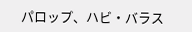パロップ、ハビ・バラス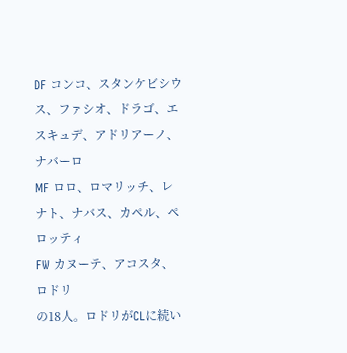DF コンコ、スタンケビシウス、ファシオ、ドラゴ、エスキュデ、アドリアーノ、ナバーロ
MF ロロ、ロマリッチ、レナト、ナバス、カペル、ペロッティ
FW カヌーテ、アコスタ、ロドリ
の18人。ロドリがCLに続い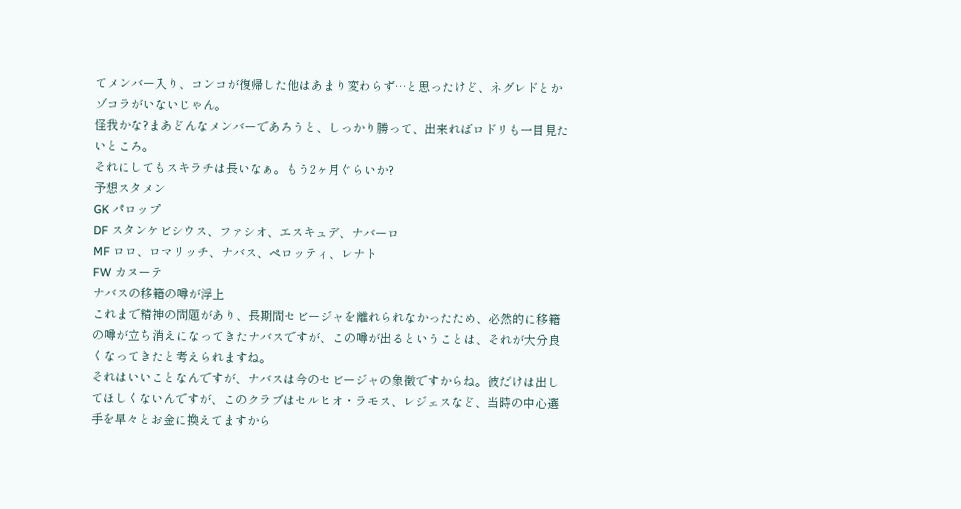てメンバー入り、コンコが復帰した他はあまり変わらず…と思ったけど、ネグレドとかゾコラがいないじゃん。
怪我かな?まあどんなメンバーであろうと、しっかり勝って、出来ればロドリも一目見たいところ。
それにしてもスキラチは長いなぁ。もう2ヶ月ぐらいか?
予想スタメン
GK パロップ
DF スタンケビシウス、ファシオ、エスキュデ、ナバーロ
MF ロロ、ロマリッチ、ナバス、ペロッティ、レナト
FW カヌーテ
ナバスの移籍の噂が浮上
これまで精神の問題があり、長期間セビージャを離れられなかったため、必然的に移籍の噂が立ち消えになってきたナバスですが、この噂が出るということは、それが大分良くなってきたと考えられますね。
それはいいことなんですが、ナバスは今のセビージャの象徴ですからね。彼だけは出してほしくないんですが、このクラブはセルヒオ・ラモス、レジェスなど、当時の中心選手を早々とお金に換えてますから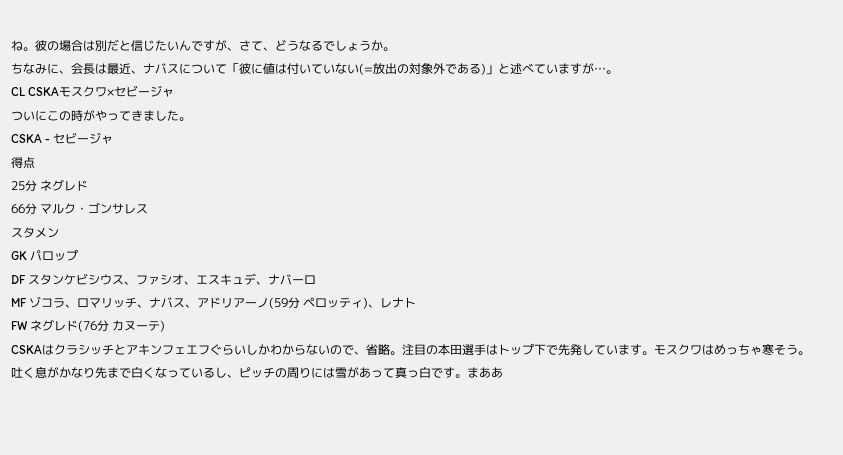ね。彼の場合は別だと信じたいんですが、さて、どうなるでしょうか。
ちなみに、会長は最近、ナバスについて「彼に値は付いていない(=放出の対象外である)」と述べていますが…。
CL CSKAモスクワ×セビージャ
ついにこの時がやってきました。
CSKA - セビージャ
得点
25分 ネグレド
66分 マルク・ゴンサレス
スタメン
GK パロップ
DF スタンケビシウス、ファシオ、エスキュデ、ナバーロ
MF ゾコラ、ロマリッチ、ナバス、アドリアーノ(59分 ペロッティ)、レナト
FW ネグレド(76分 カヌーテ)
CSKAはクラシッチとアキンフェエフぐらいしかわからないので、省略。注目の本田選手はトップ下で先発しています。モスクワはめっちゃ寒そう。吐く息がかなり先まで白くなっているし、ピッチの周りには雪があって真っ白です。まああ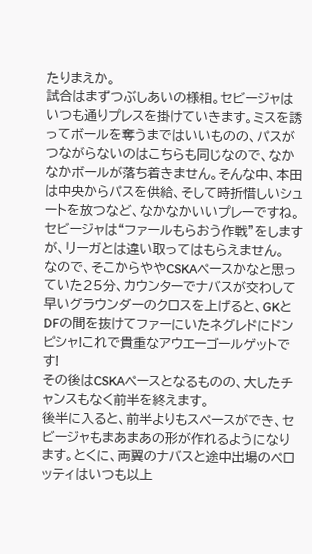たりまえか。
試合はまずつぶしあいの様相。セビージャはいつも通りプレスを掛けていきます。ミスを誘ってボールを奪うまではいいものの、パスがつながらないのはこちらも同じなので、なかなかボールが落ち着きません。そんな中、本田は中央からパスを供給、そして時折惜しいシュートを放つなど、なかなかいいプレーですね。セビージャは“ファールもらおう作戦”をしますが、リーガとは違い取ってはもらえません。
なので、そこからややCSKAペースかなと思っていた25分、カウンターでナバスが交わして早いグラウンダーのクロスを上げると、GKとDFの間を抜けてファーにいたネグレドにドンピシャ!これで貴重なアウエーゴールゲットです!
その後はCSKAペースとなるものの、大したチャンスもなく前半を終えます。
後半に入ると、前半よりもスペースができ、セビージャもまあまあの形が作れるようになります。とくに、両翼のナバスと途中出場のペロッティはいつも以上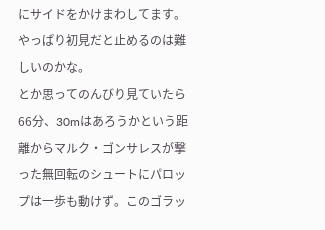にサイドをかけまわしてます。やっぱり初見だと止めるのは難しいのかな。
とか思ってのんびり見ていたら66分、30mはあろうかという距離からマルク・ゴンサレスが撃った無回転のシュートにパロップは一歩も動けず。このゴラッ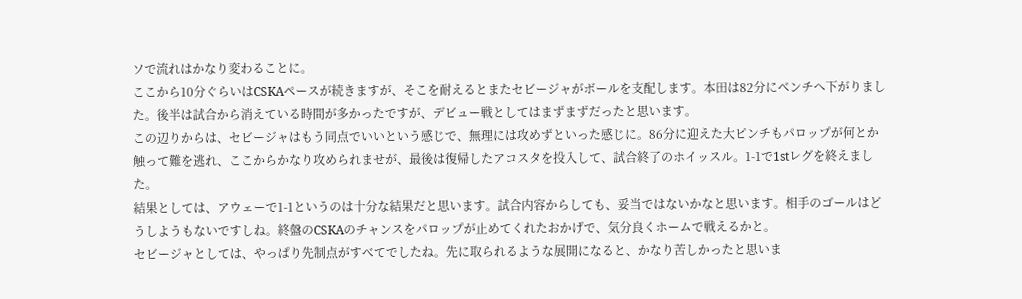ソで流れはかなり変わることに。
ここから10分ぐらいはCSKAペースが続きますが、そこを耐えるとまたセビージャがボールを支配します。本田は82分にベンチへ下がりました。後半は試合から消えている時間が多かったですが、デビュー戦としてはまずまずだったと思います。
この辺りからは、セビージャはもう同点でいいという感じで、無理には攻めずといった感じに。86分に迎えた大ピンチもパロップが何とか触って難を逃れ、ここからかなり攻められませが、最後は復帰したアコスタを投入して、試合終了のホイッスル。1-1で1stレグを終えました。
結果としては、アウェーで1-1というのは十分な結果だと思います。試合内容からしても、妥当ではないかなと思います。相手のゴールはどうしようもないですしね。終盤のCSKAのチャンスをパロップが止めてくれたおかげで、気分良くホームで戦えるかと。
セビージャとしては、やっぱり先制点がすべてでしたね。先に取られるような展開になると、かなり苦しかったと思いま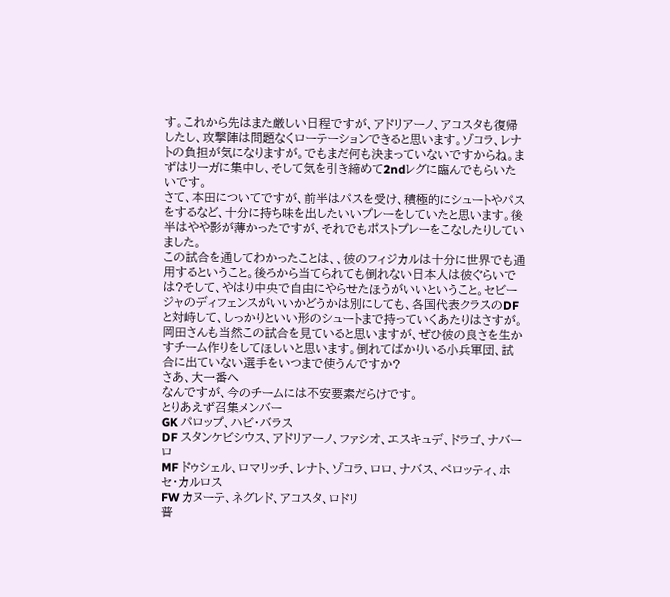す。これから先はまた厳しい日程ですが、アドリアーノ、アコスタも復帰したし、攻撃陣は問題なくローテーションできると思います。ゾコラ、レナトの負担が気になりますが。でもまだ何も決まっていないですからね。まずはリーガに集中し、そして気を引き締めて2ndレグに臨んでもらいたいです。
さて、本田についてですが、前半はパスを受け、積極的にシュートやパスをするなど、十分に持ち味を出したいいプレーをしていたと思います。後半はやや影が薄かったですが、それでもポストプレーをこなしたりしていました。
この試合を通してわかったことは、、彼のフィジカルは十分に世界でも通用するということ。後ろから当てられても倒れない日本人は彼ぐらいでは?そして、やはり中央で自由にやらせたほうがいいということ。セビージャのディフェンスがいいかどうかは別にしても、各国代表クラスのDFと対峙して、しっかりといい形のシュートまで持っていくあたりはさすが。岡田さんも当然この試合を見ていると思いますが、ぜひ彼の良さを生かすチーム作りをしてほしいと思います。倒れてばかりいる小兵軍団、試合に出ていない選手をいつまで使うんですか?
さあ、大一番へ
なんですが、今のチームには不安要素だらけです。
とりあえず召集メンバー
GK パロップ、ハビ・バラス
DF スタンケビシウス、アドリアーノ、ファシオ、エスキュデ、ドラゴ、ナバーロ
MF ドゥシェル、ロマリッチ、レナト、ゾコラ、ロロ、ナバス、ペロッティ、ホセ・カルロス
FW カヌーテ、ネグレド、アコスタ、ロドリ
普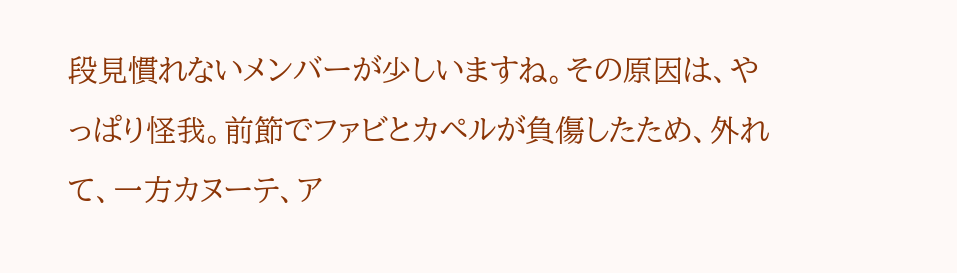段見慣れないメンバーが少しいますね。その原因は、やっぱり怪我。前節でファビとカペルが負傷したため、外れて、一方カヌーテ、ア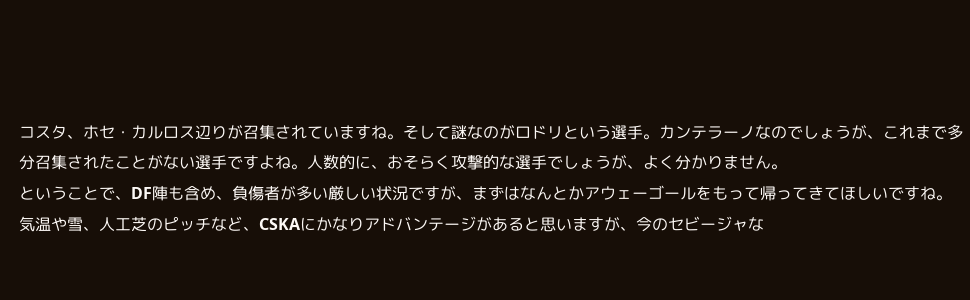コスタ、ホセ・カルロス辺りが召集されていますね。そして謎なのがロドリという選手。カンテラーノなのでしょうが、これまで多分召集されたことがない選手ですよね。人数的に、おそらく攻撃的な選手でしょうが、よく分かりません。
ということで、DF陣も含め、負傷者が多い厳しい状況ですが、まずはなんとかアウェーゴールをもって帰ってきてほしいですね。
気温や雪、人工芝のピッチなど、CSKAにかなりアドバンテージがあると思いますが、今のセビージャな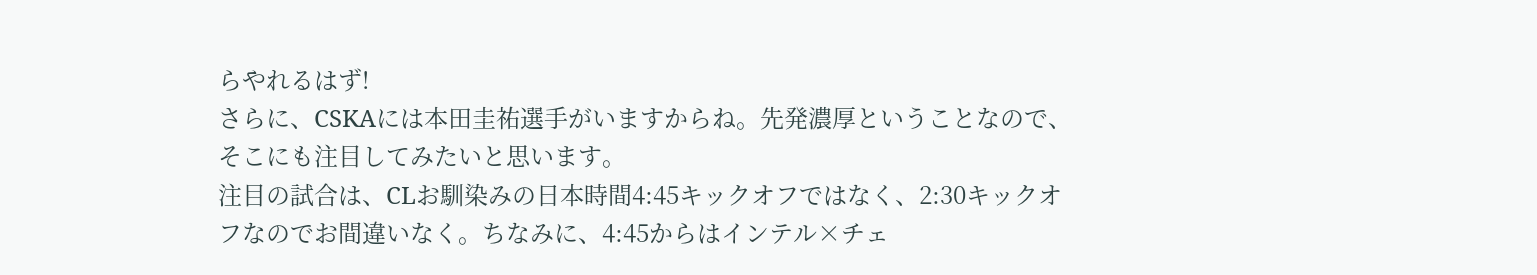らやれるはず!
さらに、CSKAには本田圭祐選手がいますからね。先発濃厚ということなので、そこにも注目してみたいと思います。
注目の試合は、CLお馴染みの日本時間4:45キックオフではなく、2:30キックオフなのでお間違いなく。ちなみに、4:45からはインテル×チェ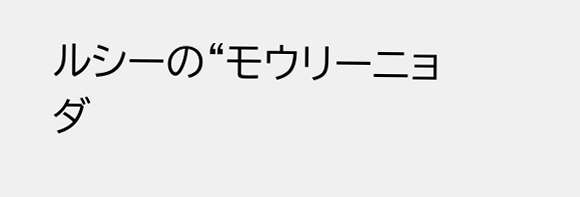ルシーの“モウリーニョダ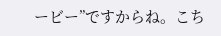ービー”ですからね。こち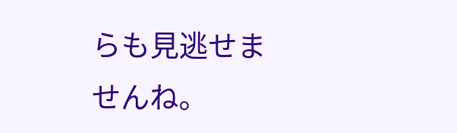らも見逃せませんね。